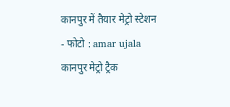कानपुर में तैयार मेट्रो स्टेशन
- फोटो : amar ujala
कानपुर मेट्रो ट्रैक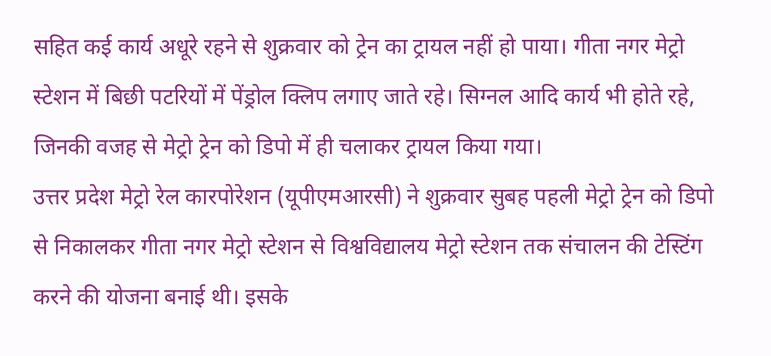सहित कई कार्य अधूरे रहने से शुक्रवार को ट्रेन का ट्रायल नहीं हो पाया। गीता नगर मेट्रो स्टेशन में बिछी पटरियों में पेंड्रोल क्लिप लगाए जाते रहे। सिग्नल आदि कार्य भी होते रहे, जिनकी वजह से मेट्रो ट्रेन को डिपो में ही चलाकर ट्रायल किया गया।
उत्तर प्रदेश मेट्रो रेल कारपोरेशन (यूपीएमआरसी) ने शुक्रवार सुबह पहली मेट्रो ट्रेन को डिपो से निकालकर गीता नगर मेट्रो स्टेशन से विश्वविद्यालय मेट्रो स्टेशन तक संचालन की टेस्टिंग करने की योजना बनाई थी। इसके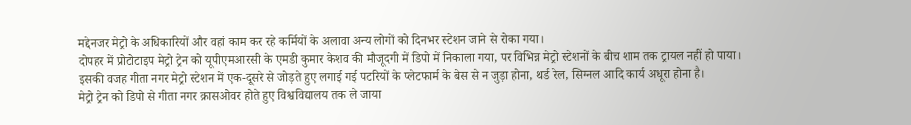मद्देनजर मेट्रो के अधिकारियों और वहां काम कर रहे कर्मियों के अलावा अन्य लोगों को दिनभर स्टेशन जाने से रोका गया।
दोपहर में प्रोटोटाइप मेट्रो ट्रेन को यूपीएमआरसी के एमडी कुमार केशव की मौजूदगी में डिपो में निकाला गया, पर विभिन्न मेट्रो स्टेशनों के बीच शाम तक ट्रायल नहीं हो पाया। इसकी वजह गीता नगर मेट्रो स्टेशन में एक-दूसरे से जोड़ते हुए लगाई गई पटरियों के प्लेटफार्म के बेस से न जुड़ा होना, थर्ड रेल, सिग्नल आदि कार्य अधूरा होना है।
मेट्रो ट्रेन को डिपो से गीता नगर क्रासओवर होते हुए विश्वविद्यालय तक ले जाया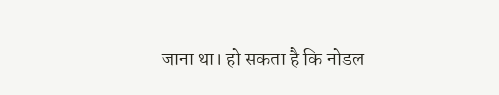जाना था। हो सकता है कि नोडल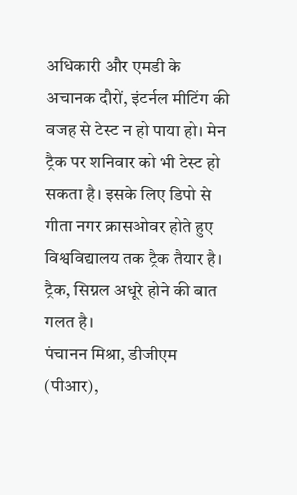अधिकारी और एमडी के अचानक दौरों, इंटर्नल मीटिंग की वजह से टेस्ट न हो पाया हो। मेन ट्रैक पर शनिवार को भी टेस्ट हो सकता है। इसके लिए डिपो से गीता नगर क्रासओवर होते हुए विश्वविद्यालय तक ट्रैक तैयार है। ट्रैक, सिग्नल अधूरे होने की बात गलत है।
पंचानन मिश्रा, डीजीएम (पीआर),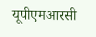यूपीएमआरसी